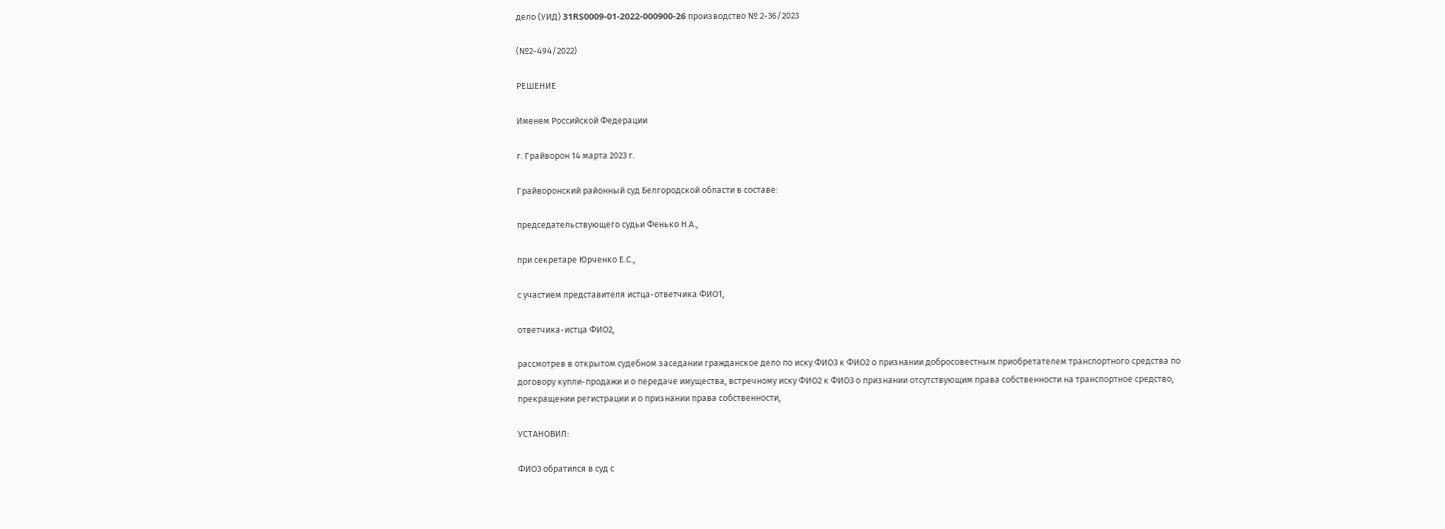дело (УИД) 31RS0009-01-2022-000900-26 производство № 2-36/2023

(№2-494/2022)

РЕШЕНИЕ

Именем Российской Федерации

г. Грайворон 14 марта 2023 г.

Грайворонский районный суд Белгородской области в составе:

председательствующего судьи Фенько Н.А.,

при секретаре Юрченко Е.С.,

с участием представителя истца-ответчика ФИО1,

ответчика-истца ФИО2,

рассмотрев в открытом судебном заседании гражданское дело по иску ФИО3 к ФИО2 о признании добросовестным приобретателем транспортного средства по договору купли-продажи и о передаче имущества, встречному иску ФИО2 к ФИО3 о признании отсутствующим права собственности на транспортное средство, прекращении регистрации и о признании права собственности,

УСТАНОВИЛ:

ФИО3 обратился в суд с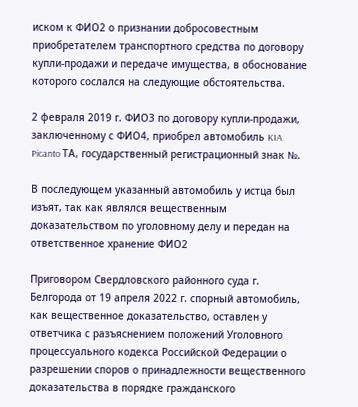иском к ФИО2 о признании добросовестным приобретателем транспортного средства по договору купли-продажи и передаче имущества, в обоснование которого сослался на следующие обстоятельства.

2 февраля 2019 г. ФИО3 по договору купли-продажи, заключенному с ФИО4, приобрел автомобиль KIA Picanto ТА, государственный регистрационный знак №.

В последующем указанный автомобиль у истца был изъят, так как являлся вещественным доказательством по уголовному делу и передан на ответственное хранение ФИО2

Приговором Свердловского районного суда г. Белгорода от 19 апреля 2022 г. спорный автомобиль, как вещественное доказательство, оставлен у ответчика с разъяснением положений Уголовного процессуального кодекса Российской Федерации о разрешении споров о принадлежности вещественного доказательства в порядке гражданского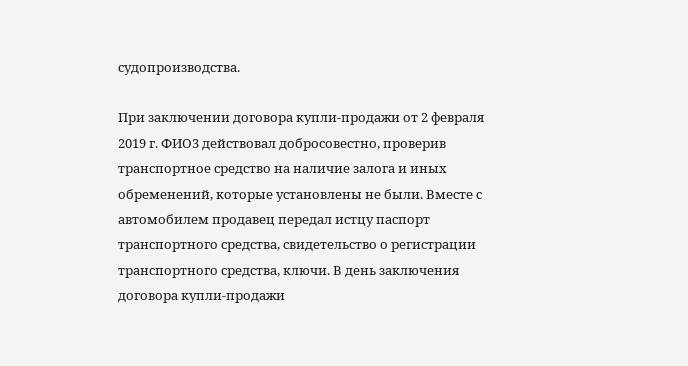судопроизводства.

При заключении договора купли-продажи от 2 февраля 2019 г. ФИО3 действовал добросовестно, проверив транспортное средство на наличие залога и иных обременений, которые установлены не были. Вместе с автомобилем продавец передал истцу паспорт транспортного средства, свидетельство о регистрации транспортного средства, ключи. В день заключения договора купли-продажи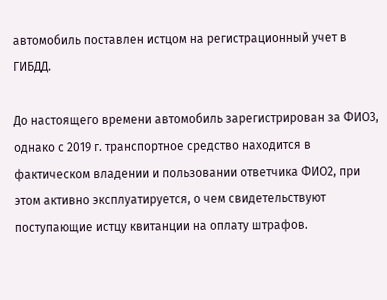автомобиль поставлен истцом на регистрационный учет в ГИБДД.

До настоящего времени автомобиль зарегистрирован за ФИО3, однако с 2019 г. транспортное средство находится в фактическом владении и пользовании ответчика ФИО2, при этом активно эксплуатируется, о чем свидетельствуют поступающие истцу квитанции на оплату штрафов.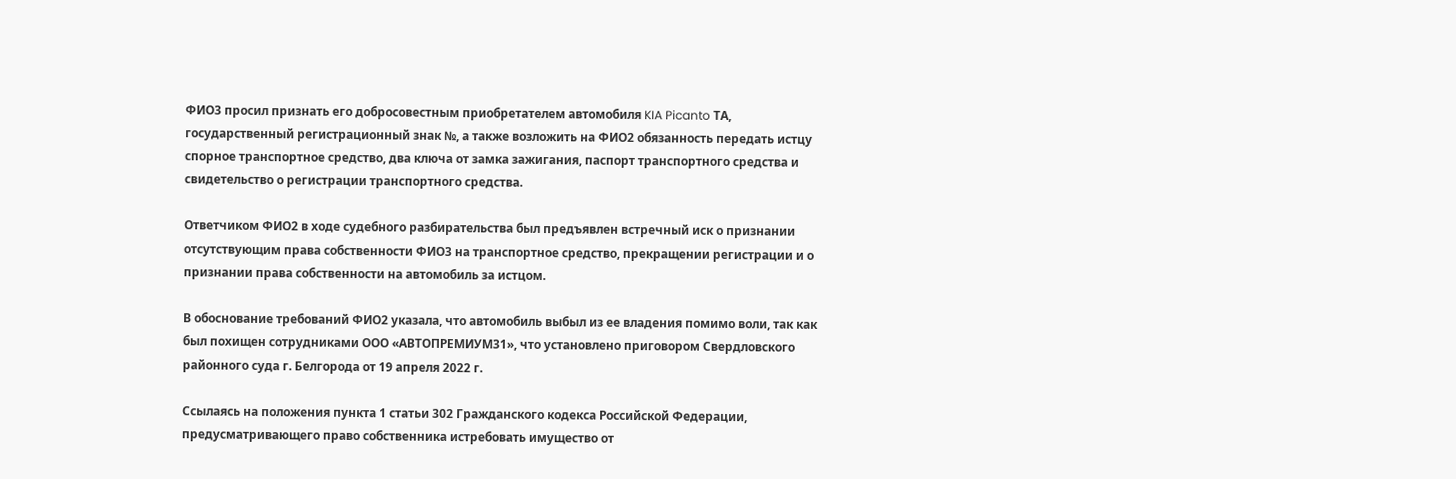ФИО3 просил признать его добросовестным приобретателем автомобиля KIA Picanto ТА, государственный регистрационный знак №, а также возложить на ФИО2 обязанность передать истцу спорное транспортное средство, два ключа от замка зажигания, паспорт транспортного средства и свидетельство о регистрации транспортного средства.

Ответчиком ФИО2 в ходе судебного разбирательства был предъявлен встречный иск о признании отсутствующим права собственности ФИО3 на транспортное средство, прекращении регистрации и о признании права собственности на автомобиль за истцом.

В обоснование требований ФИО2 указала, что автомобиль выбыл из ее владения помимо воли, так как был похищен сотрудниками ООО «АВТОПРЕМИУМ31», что установлено приговором Свердловского районного суда г. Белгорода от 19 апреля 2022 г.

Ссылаясь на положения пункта 1 статьи 302 Гражданского кодекса Российской Федерации, предусматривающего право собственника истребовать имущество от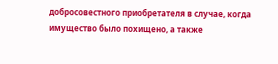добросовестного приобретателя в случае, когда имущество было похищено, а также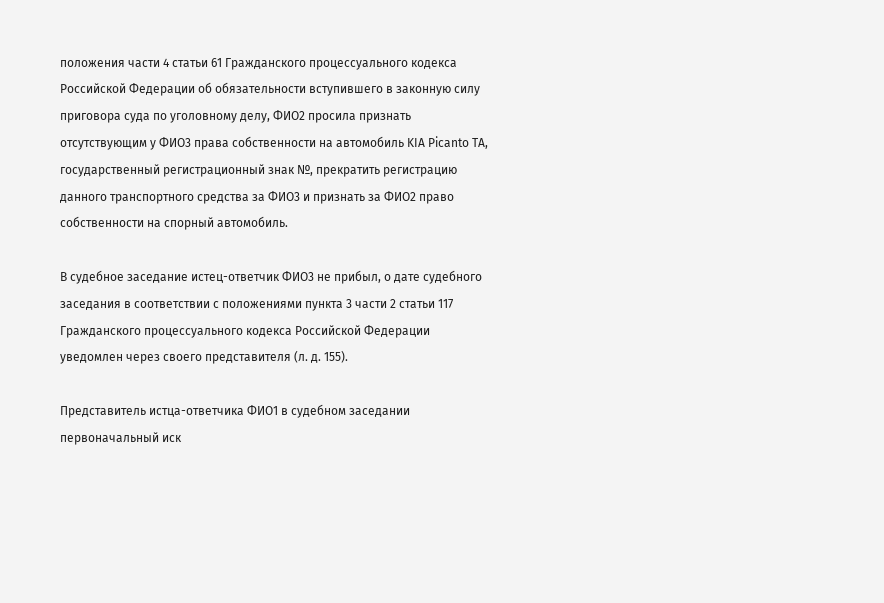положения части 4 статьи 61 Гражданского процессуального кодекса Российской Федерации об обязательности вступившего в законную силу приговора суда по уголовному делу, ФИО2 просила признать отсутствующим у ФИО3 права собственности на автомобиль KIA Picanto ТА, государственный регистрационный знак №, прекратить регистрацию данного транспортного средства за ФИО3 и признать за ФИО2 право собственности на спорный автомобиль.

В судебное заседание истец-ответчик ФИО3 не прибыл, о дате судебного заседания в соответствии с положениями пункта 3 части 2 статьи 117 Гражданского процессуального кодекса Российской Федерации уведомлен через своего представителя (л. д. 155).

Представитель истца-ответчика ФИО1 в судебном заседании первоначальный иск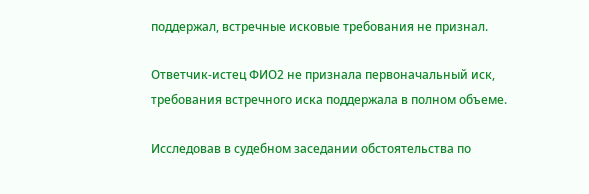поддержал, встречные исковые требования не признал.

Ответчик-истец ФИО2 не признала первоначальный иск, требования встречного иска поддержала в полном объеме.

Исследовав в судебном заседании обстоятельства по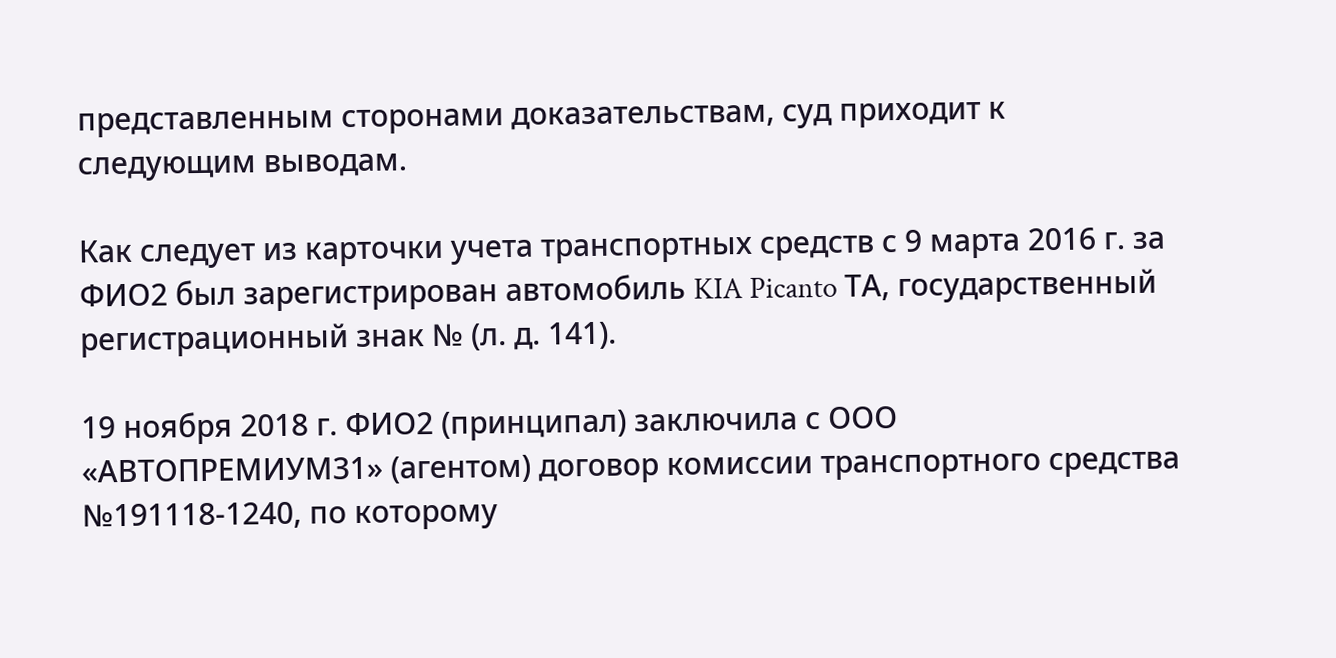представленным сторонами доказательствам, суд приходит к следующим выводам.

Как следует из карточки учета транспортных средств с 9 марта 2016 г. за ФИО2 был зарегистрирован автомобиль KIA Picanto ТА, государственный регистрационный знак № (л. д. 141).

19 ноября 2018 г. ФИО2 (принципал) заключила с ООО «АВТОПРЕМИУМ31» (агентом) договор комиссии транспортного средства №191118-1240, по которому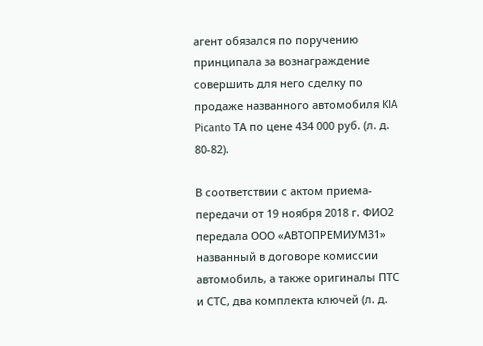агент обязался по поручению принципала за вознаграждение совершить для него сделку по продаже названного автомобиля KIA Picanto ТА по цене 434 000 руб. (л. д. 80-82).

В соответствии с актом приема-передачи от 19 ноября 2018 г. ФИО2 передала ООО «АВТОПРЕМИУМ31» названный в договоре комиссии автомобиль, а также оригиналы ПТС и СТС, два комплекта ключей (л. д.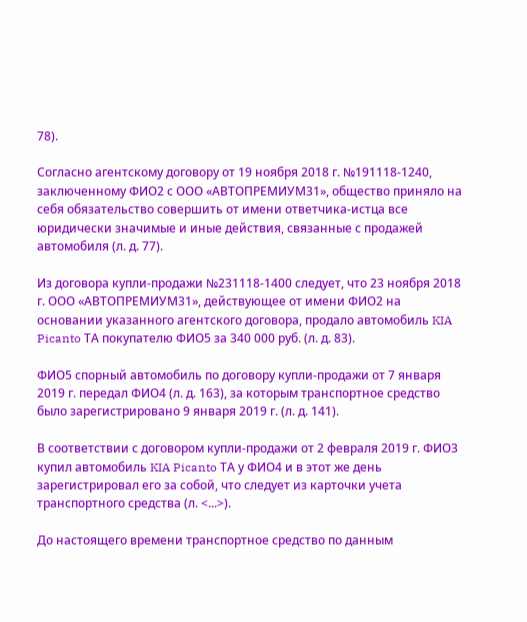78).

Согласно агентскому договору от 19 ноября 2018 г. №191118-1240, заключенному ФИО2 с ООО «АВТОПРЕМИУМ31», общество приняло на себя обязательство совершить от имени ответчика-истца все юридически значимые и иные действия, связанные с продажей автомобиля (л. д. 77).

Из договора купли-продажи №231118-1400 следует, что 23 ноября 2018 г. ООО «АВТОПРЕМИУМ31», действующее от имени ФИО2 на основании указанного агентского договора, продало автомобиль KIA Picanto ТА покупателю ФИО5 за 340 000 руб. (л. д. 83).

ФИО5 спорный автомобиль по договору купли-продажи от 7 января 2019 г. передал ФИО4 (л. д. 163), за которым транспортное средство было зарегистрировано 9 января 2019 г. (л. д. 141).

В соответствии с договором купли-продажи от 2 февраля 2019 г. ФИО3 купил автомобиль KIA Picanto ТА у ФИО4 и в этот же день зарегистрировал его за собой, что следует из карточки учета транспортного средства (л. <...>).

До настоящего времени транспортное средство по данным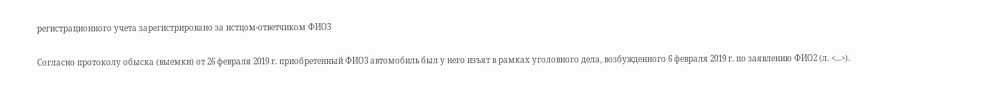регистрационного учета зарегистрировано за истцом-ответчиком ФИО3

Согласно протоколу обыска (выемки) от 26 февраля 2019 г. приобретенный ФИО3 автомобиль был у него изъят в рамках уголовного дела, возбужденного 6 февраля 2019 г. по заявлению ФИО2 (л. <...>).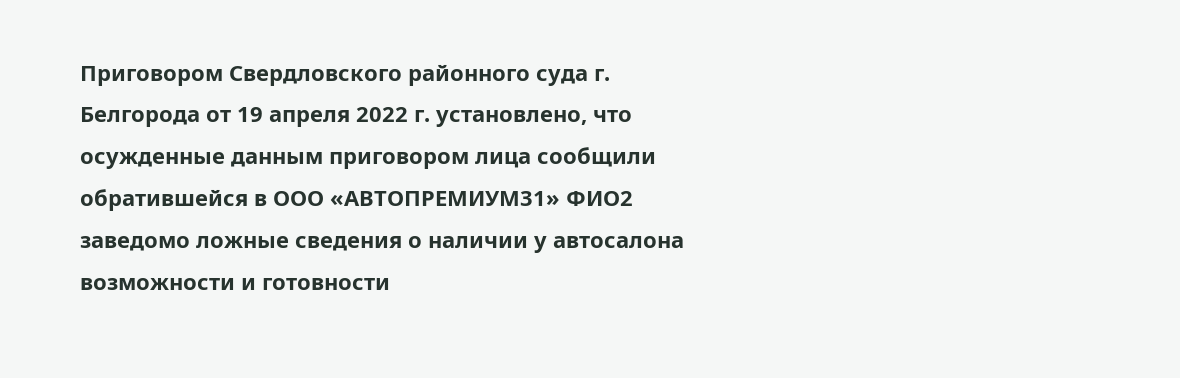Приговором Свердловского районного суда г. Белгорода от 19 апреля 2022 г. установлено, что осужденные данным приговором лица сообщили обратившейся в ООО «АВТОПРЕМИУМ31» ФИО2 заведомо ложные сведения о наличии у автосалона возможности и готовности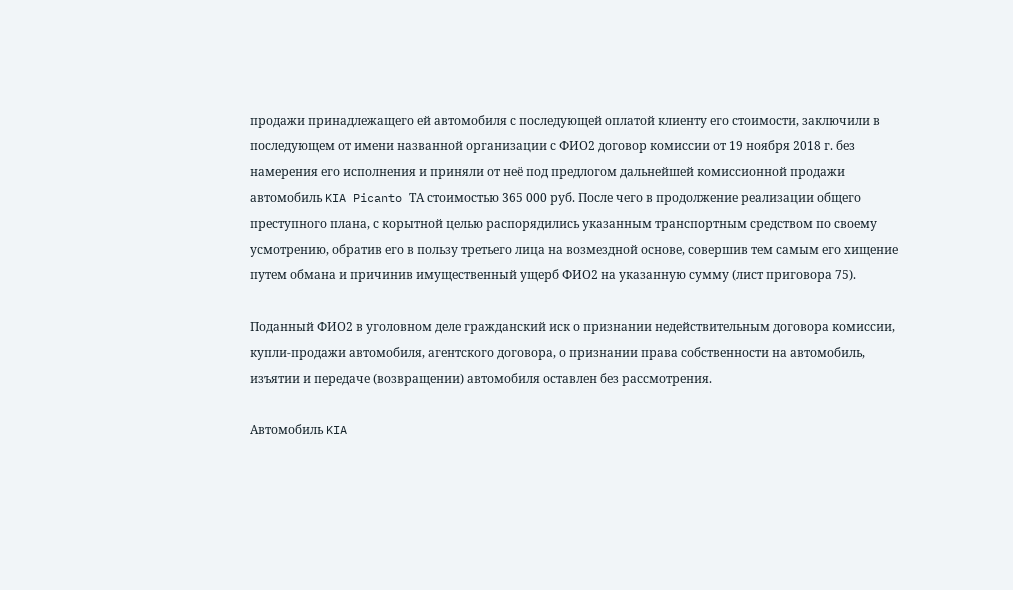продажи принадлежащего ей автомобиля с последующей оплатой клиенту его стоимости, заключили в последующем от имени названной организации с ФИО2 договор комиссии от 19 ноября 2018 г. без намерения его исполнения и приняли от неё под предлогом дальнейшей комиссионной продажи автомобиль KIA Picanto ТА стоимостью 365 000 руб. После чего в продолжение реализации общего преступного плана, с корытной целью распорядились указанным транспортным средством по своему усмотрению, обратив его в пользу третьего лица на возмездной основе, совершив тем самым его хищение путем обмана и причинив имущественный ущерб ФИО2 на указанную сумму (лист приговора 75).

Поданный ФИО2 в уголовном деле гражданский иск о признании недействительным договора комиссии, купли-продажи автомобиля, агентского договора, о признании права собственности на автомобиль, изъятии и передаче (возвращении) автомобиля оставлен без рассмотрения.

Автомобиль KIA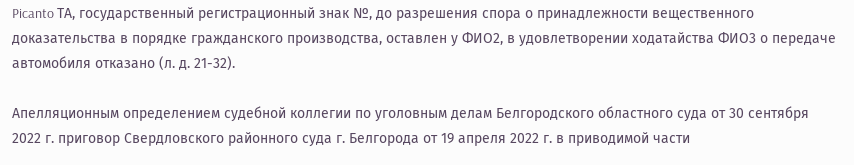Picanto ТА, государственный регистрационный знак №, до разрешения спора о принадлежности вещественного доказательства в порядке гражданского производства, оставлен у ФИО2, в удовлетворении ходатайства ФИО3 о передаче автомобиля отказано (л. д. 21-32).

Апелляционным определением судебной коллегии по уголовным делам Белгородского областного суда от 30 сентября 2022 г. приговор Свердловского районного суда г. Белгорода от 19 апреля 2022 г. в приводимой части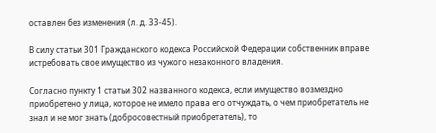оставлен без изменения (л. д. 33-45).

В силу статьи 301 Гражданского кодекса Российской Федерации собственник вправе истребовать свое имущество из чужого незаконного владения.

Согласно пункту 1 статьи 302 названного кодекса, если имущество возмездно приобретено у лица, которое не имело права его отчуждать, о чем приобретатель не знал и не мог знать (добросовестный приобретатель), то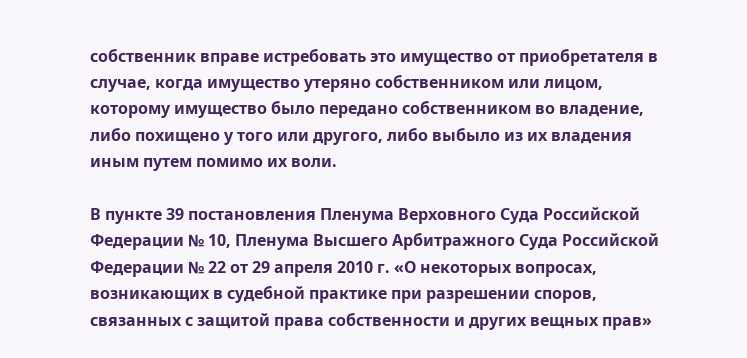собственник вправе истребовать это имущество от приобретателя в случае, когда имущество утеряно собственником или лицом, которому имущество было передано собственником во владение, либо похищено у того или другого, либо выбыло из их владения иным путем помимо их воли.

В пункте 39 постановления Пленума Верховного Суда Российской Федерации № 10, Пленума Высшего Арбитражного Суда Российской Федерации № 22 от 29 апреля 2010 г. «О некоторых вопросах, возникающих в судебной практике при разрешении споров, связанных с защитой права собственности и других вещных прав»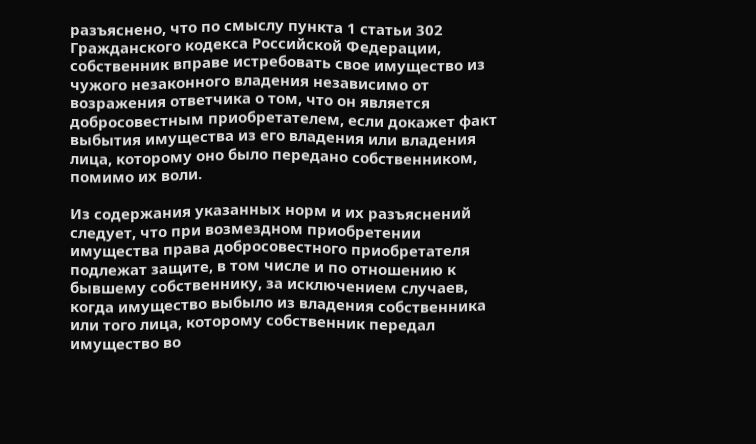разъяснено, что по смыслу пункта 1 статьи 302 Гражданского кодекса Российской Федерации, собственник вправе истребовать свое имущество из чужого незаконного владения независимо от возражения ответчика о том, что он является добросовестным приобретателем, если докажет факт выбытия имущества из его владения или владения лица, которому оно было передано собственником, помимо их воли.

Из содержания указанных норм и их разъяснений следует, что при возмездном приобретении имущества права добросовестного приобретателя подлежат защите, в том числе и по отношению к бывшему собственнику, за исключением случаев, когда имущество выбыло из владения собственника или того лица, которому собственник передал имущество во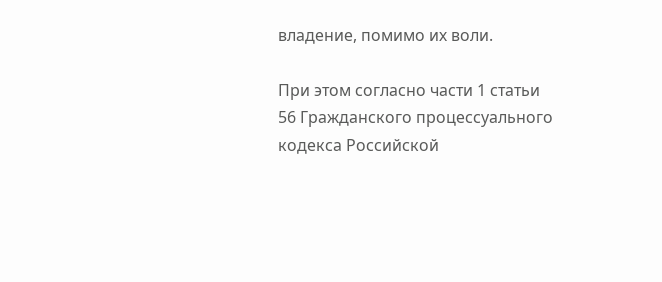владение, помимо их воли.

При этом согласно части 1 статьи 56 Гражданского процессуального кодекса Российской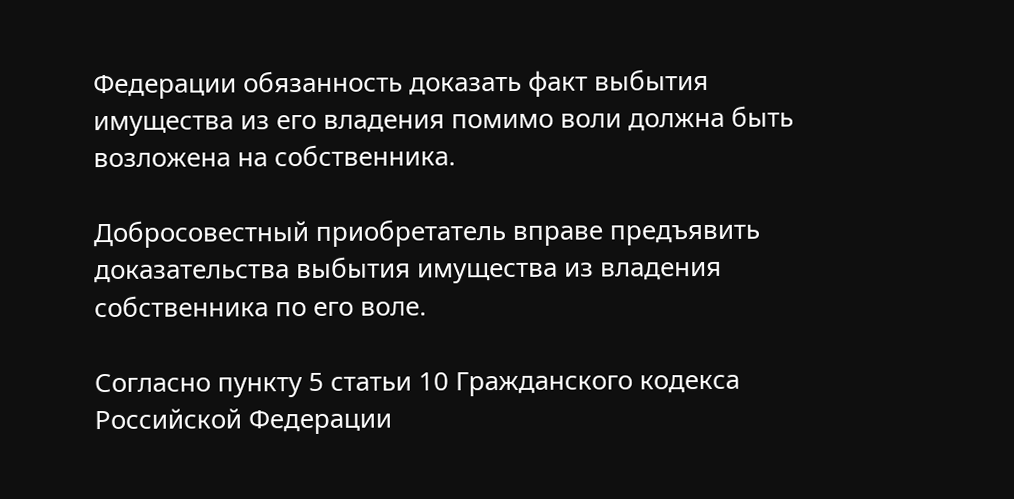Федерации обязанность доказать факт выбытия имущества из его владения помимо воли должна быть возложена на собственника.

Добросовестный приобретатель вправе предъявить доказательства выбытия имущества из владения собственника по его воле.

Согласно пункту 5 статьи 10 Гражданского кодекса Российской Федерации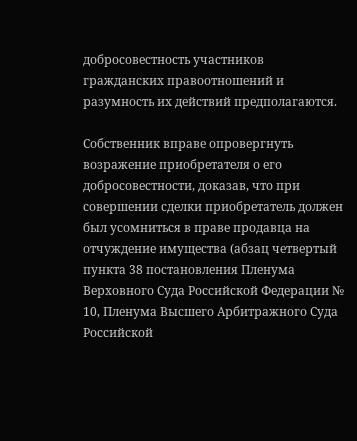добросовестность участников гражданских правоотношений и разумность их действий предполагаются.

Собственник вправе опровергнуть возражение приобретателя о его добросовестности, доказав, что при совершении сделки приобретатель должен был усомниться в праве продавца на отчуждение имущества (абзац четвертый пункта 38 постановления Пленума Верховного Суда Российской Федерации № 10, Пленума Высшего Арбитражного Суда Российской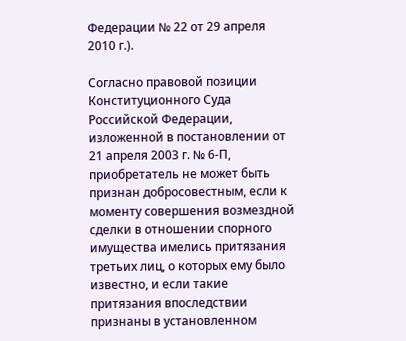Федерации № 22 от 29 апреля 2010 г.).

Согласно правовой позиции Конституционного Суда Российской Федерации, изложенной в постановлении от 21 апреля 2003 г. № 6-П, приобретатель не может быть признан добросовестным, если к моменту совершения возмездной сделки в отношении спорного имущества имелись притязания третьих лиц, о которых ему было известно, и если такие притязания впоследствии признаны в установленном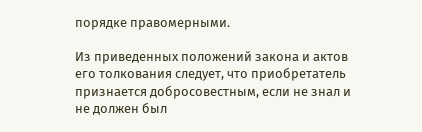порядке правомерными.

Из приведенных положений закона и актов его толкования следует, что приобретатель признается добросовестным, если не знал и не должен был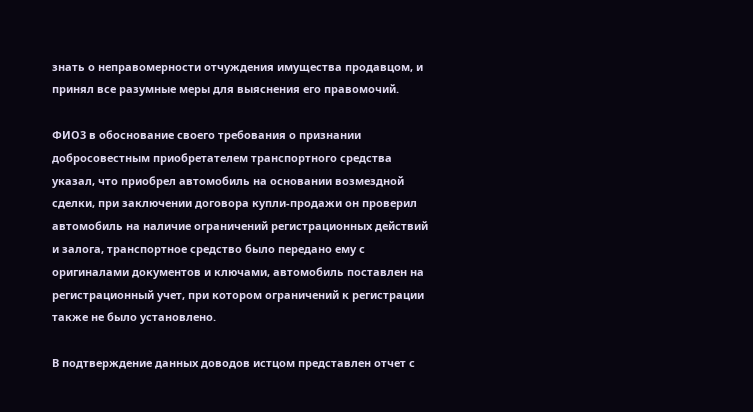знать о неправомерности отчуждения имущества продавцом, и принял все разумные меры для выяснения его правомочий.

ФИО3 в обоснование своего требования о признании добросовестным приобретателем транспортного средства указал, что приобрел автомобиль на основании возмездной сделки, при заключении договора купли-продажи он проверил автомобиль на наличие ограничений регистрационных действий и залога, транспортное средство было передано ему с оригиналами документов и ключами, автомобиль поставлен на регистрационный учет, при котором ограничений к регистрации также не было установлено.

В подтверждение данных доводов истцом представлен отчет с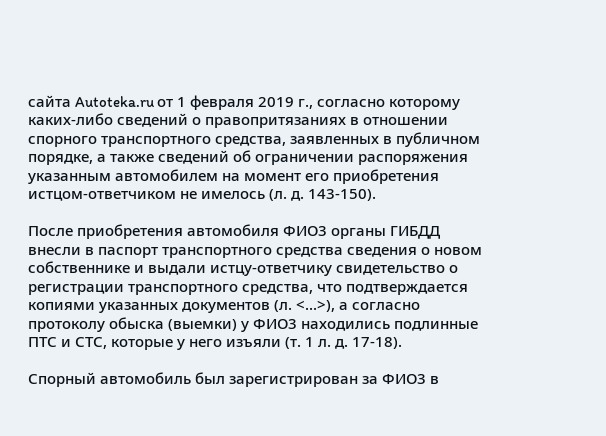сайта Autoteka.ru от 1 февраля 2019 г., согласно которому каких-либо сведений о правопритязаниях в отношении спорного транспортного средства, заявленных в публичном порядке, а также сведений об ограничении распоряжения указанным автомобилем на момент его приобретения истцом-ответчиком не имелось (л. д. 143-150).

После приобретения автомобиля ФИО3 органы ГИБДД внесли в паспорт транспортного средства сведения о новом собственнике и выдали истцу-ответчику свидетельство о регистрации транспортного средства, что подтверждается копиями указанных документов (л. <...>), а согласно протоколу обыска (выемки) у ФИО3 находились подлинные ПТС и СТС, которые у него изъяли (т. 1 л. д. 17-18).

Спорный автомобиль был зарегистрирован за ФИО3 в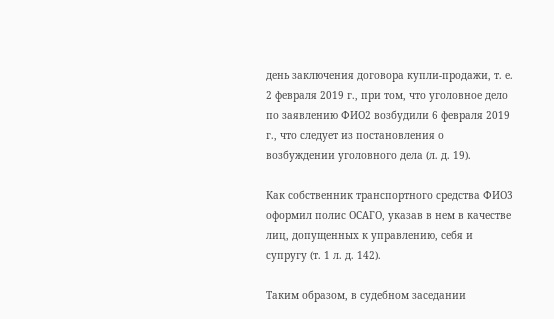день заключения договора купли-продажи, т. е. 2 февраля 2019 г., при том, что уголовное дело по заявлению ФИО2 возбудили 6 февраля 2019 г., что следует из постановления о возбуждении уголовного дела (л. д. 19).

Как собственник транспортного средства ФИО3 оформил полис ОСАГО, указав в нем в качестве лиц, допущенных к управлению, себя и супругу (т. 1 л. д. 142).

Таким образом, в судебном заседании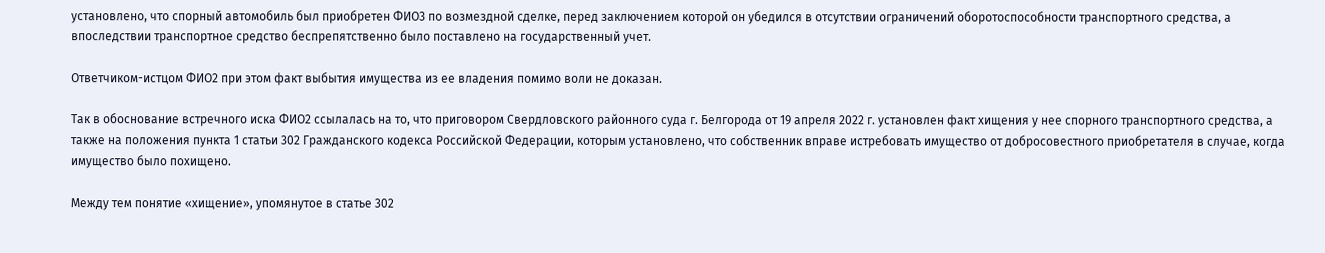установлено, что спорный автомобиль был приобретен ФИО3 по возмездной сделке, перед заключением которой он убедился в отсутствии ограничений оборотоспособности транспортного средства, а впоследствии транспортное средство беспрепятственно было поставлено на государственный учет.

Ответчиком-истцом ФИО2 при этом факт выбытия имущества из ее владения помимо воли не доказан.

Так в обоснование встречного иска ФИО2 ссылалась на то, что приговором Свердловского районного суда г. Белгорода от 19 апреля 2022 г. установлен факт хищения у нее спорного транспортного средства, а также на положения пункта 1 статьи 302 Гражданского кодекса Российской Федерации, которым установлено, что собственник вправе истребовать имущество от добросовестного приобретателя в случае, когда имущество было похищено.

Между тем понятие «хищение», упомянутое в статье 302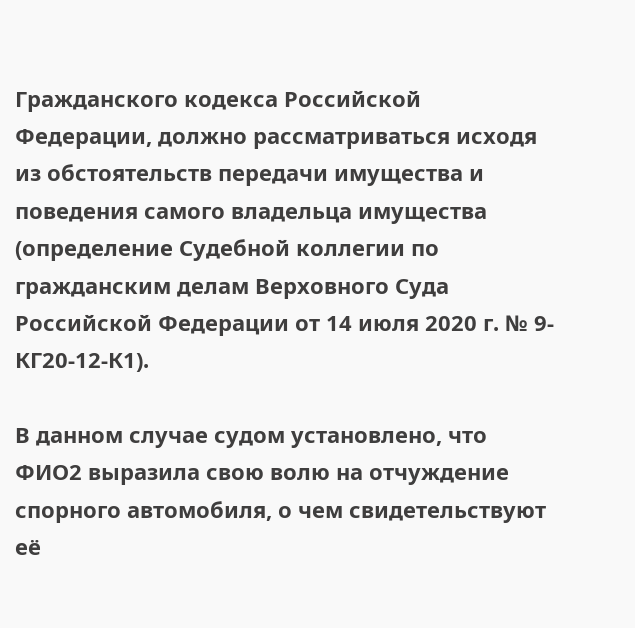Гражданского кодекса Российской Федерации, должно рассматриваться исходя из обстоятельств передачи имущества и поведения самого владельца имущества (определение Судебной коллегии по гражданским делам Верховного Суда Российской Федерации от 14 июля 2020 г. № 9-КГ20-12-К1).

В данном случае судом установлено, что ФИО2 выразила свою волю на отчуждение спорного автомобиля, о чем свидетельствуют её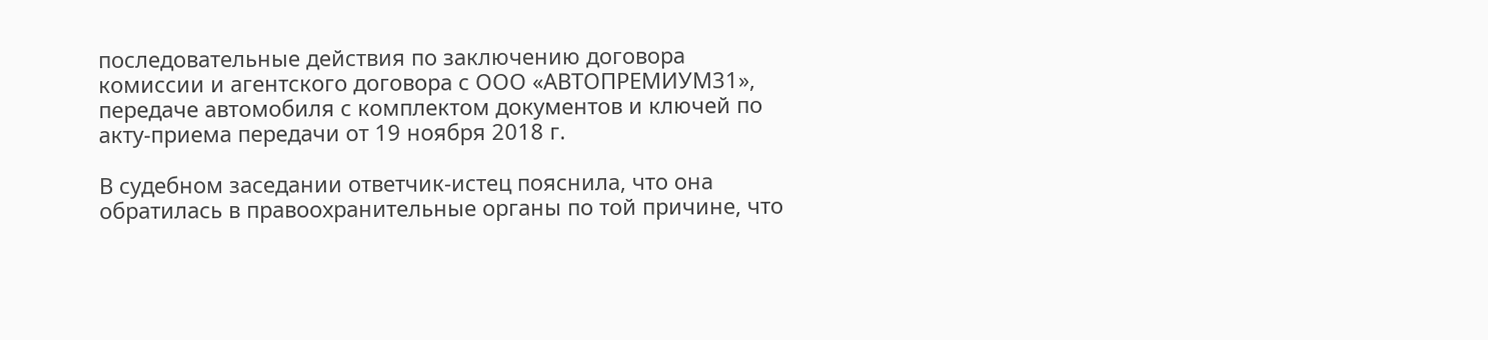последовательные действия по заключению договора комиссии и агентского договора с ООО «АВТОПРЕМИУМ31», передаче автомобиля с комплектом документов и ключей по акту-приема передачи от 19 ноября 2018 г.

В судебном заседании ответчик-истец пояснила, что она обратилась в правоохранительные органы по той причине, что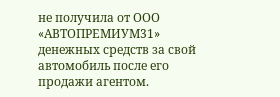не получила от ООО «АВТОПРЕМИУМ31» денежных средств за свой автомобиль после его продажи агентом.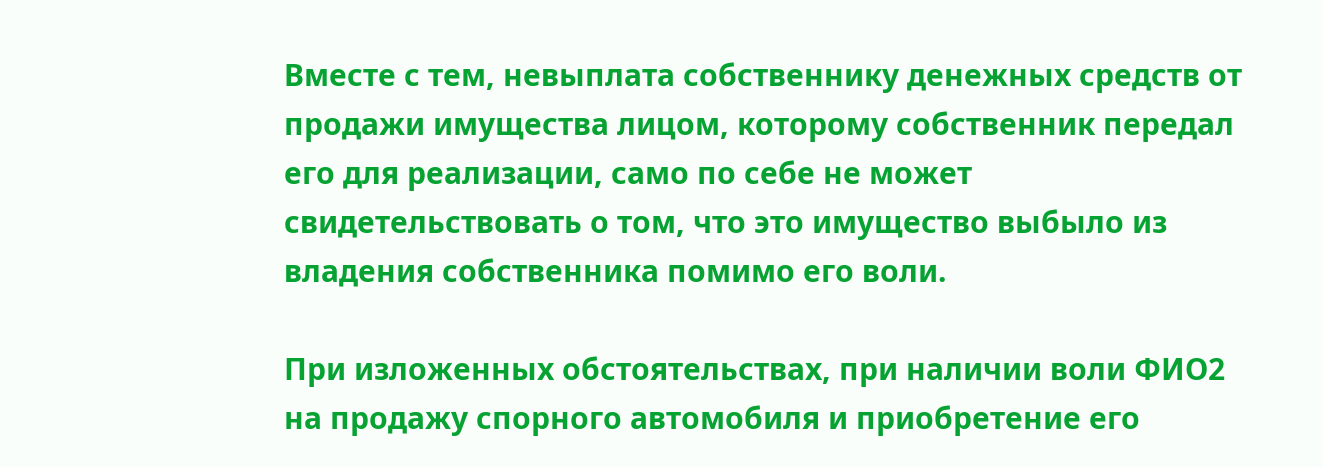Вместе с тем, невыплата собственнику денежных средств от продажи имущества лицом, которому собственник передал его для реализации, само по себе не может свидетельствовать о том, что это имущество выбыло из владения собственника помимо его воли.

При изложенных обстоятельствах, при наличии воли ФИО2 на продажу спорного автомобиля и приобретение его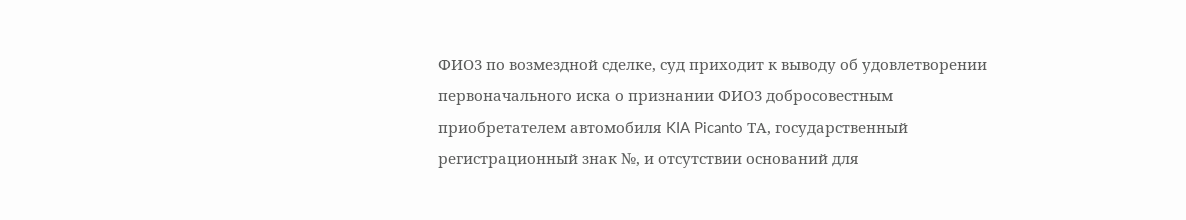ФИО3 по возмездной сделке, суд приходит к выводу об удовлетворении первоначального иска о признании ФИО3 добросовестным приобретателем автомобиля KIA Picanto ТА, государственный регистрационный знак №, и отсутствии оснований для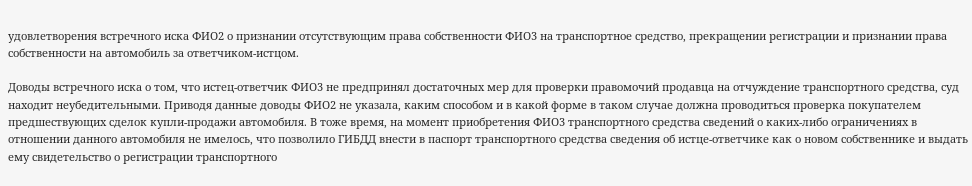удовлетворения встречного иска ФИО2 о признании отсутствующим права собственности ФИО3 на транспортное средство, прекращении регистрации и признании права собственности на автомобиль за ответчиком-истцом.

Доводы встречного иска о том, что истец-ответчик ФИО3 не предпринял достаточных мер для проверки правомочий продавца на отчуждение транспортного средства, суд находит неубедительными. Приводя данные доводы ФИО2 не указала, каким способом и в какой форме в таком случае должна проводиться проверка покупателем предшествующих сделок купли-продажи автомобиля. В тоже время, на момент приобретения ФИО3 транспортного средства сведений о каких-либо ограничениях в отношении данного автомобиля не имелось, что позволило ГИБДД внести в паспорт транспортного средства сведения об истце-ответчике как о новом собственнике и выдать ему свидетельство о регистрации транспортного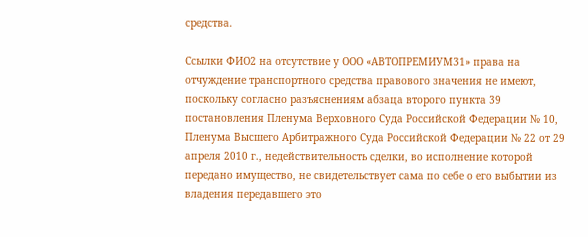средства.

Ссылки ФИО2 на отсутствие у ООО «АВТОПРЕМИУМ31» права на отчуждение транспортного средства правового значения не имеют, поскольку согласно разъяснениям абзаца второго пункта 39 постановления Пленума Верховного Суда Российской Федерации № 10, Пленума Высшего Арбитражного Суда Российской Федерации № 22 от 29 апреля 2010 г., недействительность сделки, во исполнение которой передано имущество, не свидетельствует сама по себе о его выбытии из владения передавшего это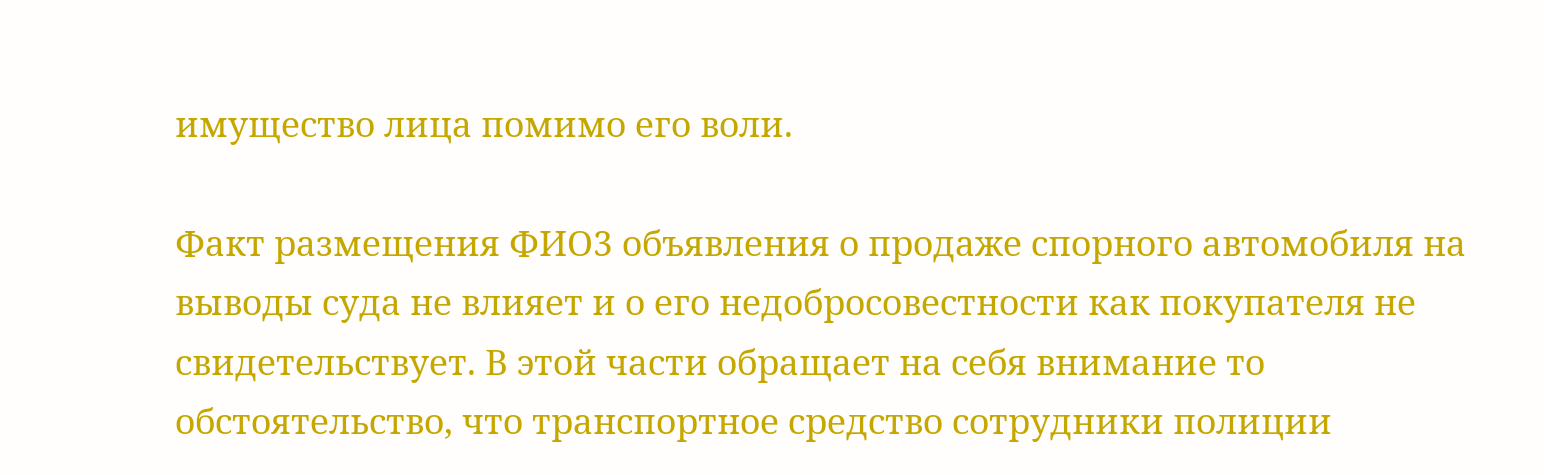имущество лица помимо его воли.

Факт размещения ФИО3 объявления о продаже спорного автомобиля на выводы суда не влияет и о его недобросовестности как покупателя не свидетельствует. В этой части обращает на себя внимание то обстоятельство, что транспортное средство сотрудники полиции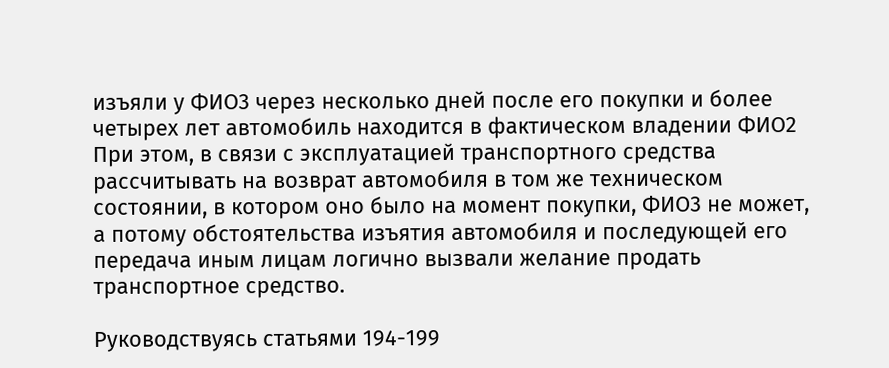изъяли у ФИО3 через несколько дней после его покупки и более четырех лет автомобиль находится в фактическом владении ФИО2 При этом, в связи с эксплуатацией транспортного средства рассчитывать на возврат автомобиля в том же техническом состоянии, в котором оно было на момент покупки, ФИО3 не может, а потому обстоятельства изъятия автомобиля и последующей его передача иным лицам логично вызвали желание продать транспортное средство.

Руководствуясь статьями 194-199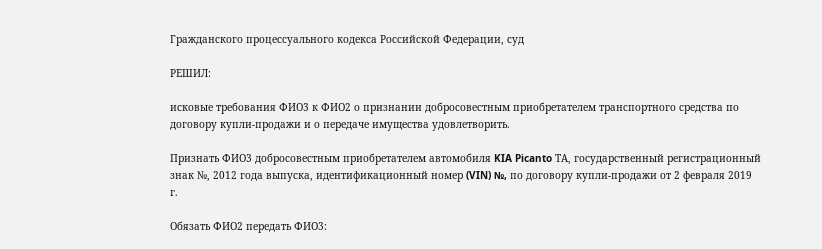Гражданского процессуального кодекса Российской Федерации, суд

РЕШИЛ:

исковые требования ФИО3 к ФИО2 о признании добросовестным приобретателем транспортного средства по договору купли-продажи и о передаче имущества удовлетворить.

Признать ФИО3 добросовестным приобретателем автомобиля KIA Picanto ТА, государственный регистрационный знак №, 2012 года выпуска, идентификационный номер (VIN) №, по договору купли-продажи от 2 февраля 2019 г.

Обязать ФИО2 передать ФИО3: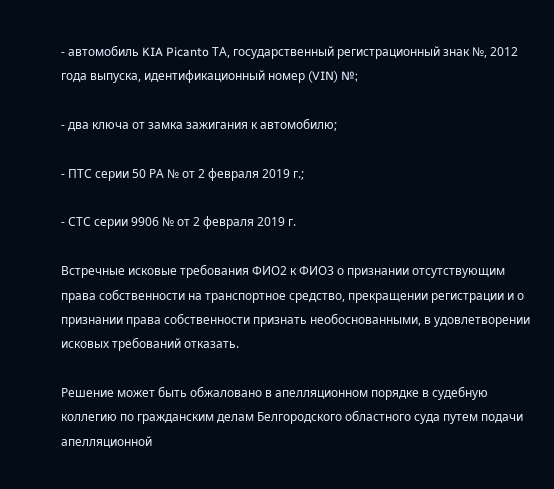- автомобиль KIA Picanto ТА, государственный регистрационный знак №, 2012 года выпуска, идентификационный номер (VIN) №;

- два ключа от замка зажигания к автомобилю;

- ПТС серии 50 РА № от 2 февраля 2019 г.;

- СТС серии 9906 № от 2 февраля 2019 г.

Встречные исковые требования ФИО2 к ФИО3 о признании отсутствующим права собственности на транспортное средство, прекращении регистрации и о признании права собственности признать необоснованными, в удовлетворении исковых требований отказать.

Решение может быть обжаловано в апелляционном порядке в судебную коллегию по гражданским делам Белгородского областного суда путем подачи апелляционной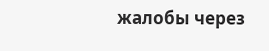жалобы через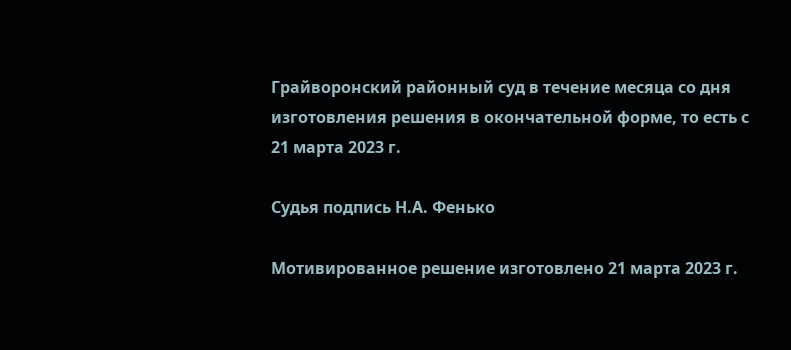Грайворонский районный суд в течение месяца со дня изготовления решения в окончательной форме, то есть с 21 марта 2023 г.

Судья подпись Н.А. Фенько

Мотивированное решение изготовлено 21 марта 2023 г.